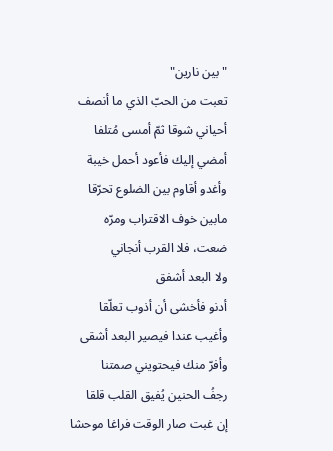"بين نارين"
تعبت من الحبّ الذي ما أنصف
أحياني شوقا ثمّ أمسى مُتلفا
أمضي إليك فأعود أحمل خيبة
وأغدو أقاوم بين الضلوع تحرّقا
مابين خوف الاقتراب ومرّه
ضعت، فلا القرب أنجاني
ولا البعد أشفق
أدنو فأخشى أن أذوب تعلّقا
وأغيب عندا فيصير البعد أشقى
وأفرّ منك فيحتويني صمتنا
رجفُ الحنين يُفيق القلب قلقا
إن غبت صار الوقت فراغا موحشا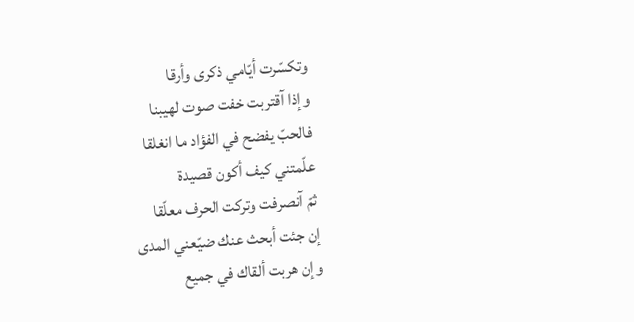وتكسّرت أيّامي ذكرى وأرقا
وإذا آقتربت خفت صوت لهيبنا
فالحبّ يفضح في الفؤاد ما انغلقا
علّمتني كيف أكون قصيدة
ثمّ آنصرفت وتركت الحرف معلّقا
إن جئت أبحث عنك ضيّعني المدى
وإن هربت ألقاك في جميع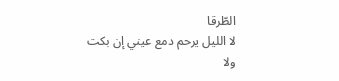الطّرقا
لا الليل يرحم دمع عيني إن بكت
ولا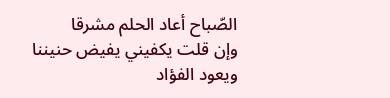الصّباح أعاد الحلم مشرقا
وإن قلت يكفيني يفيض حنيننا
ويعود الفؤاد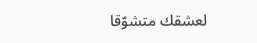لعشقك متشوّقا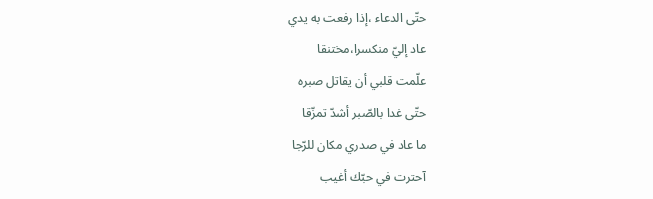حتّى الدعاء ،إذا رفعت به يدي
عاد إليّ منكسرا،مختنقا
علّمت قلبي أن يقاتل صبره
حتّى غدا بالصّبر أشدّ تمزّقا
ما عاد في صدري مكان للرّجا
آحترت في حبّك أغيب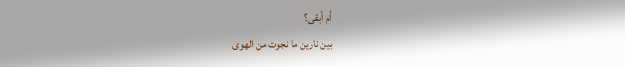أم أبقى؟
بين نارين ما نجوت من الهوى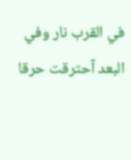في القرب نار وفي البعد آحترقت حرقا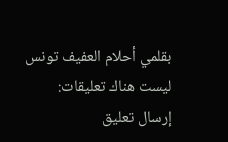بقلمي أحلام العفيف تونس
ليست هناك تعليقات:
إرسال تعليق